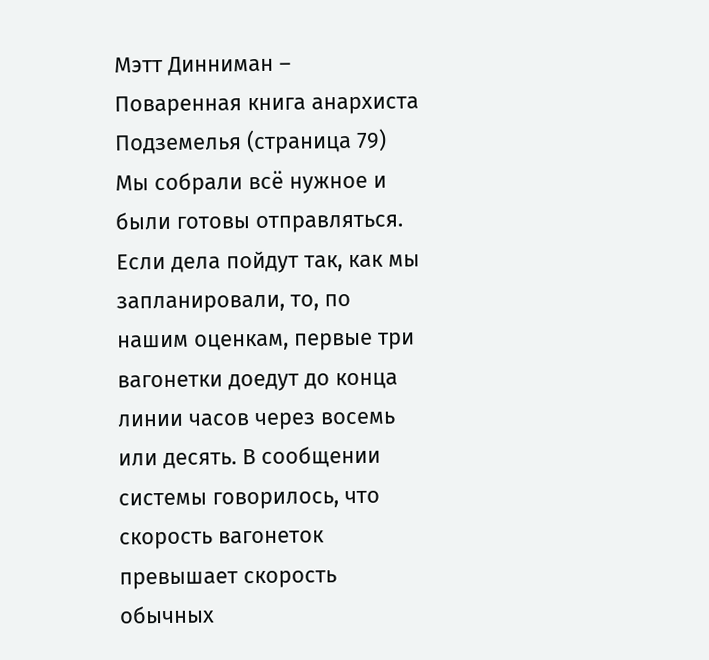Мэтт Динниман – Поваренная книга анархиста Подземелья (страница 79)
Мы собрали всё нужное и были готовы отправляться. Если дела пойдут так, как мы запланировали, то, по нашим оценкам, первые три вагонетки доедут до конца линии часов через восемь или десять. В сообщении системы говорилось, что скорость вагонеток превышает скорость обычных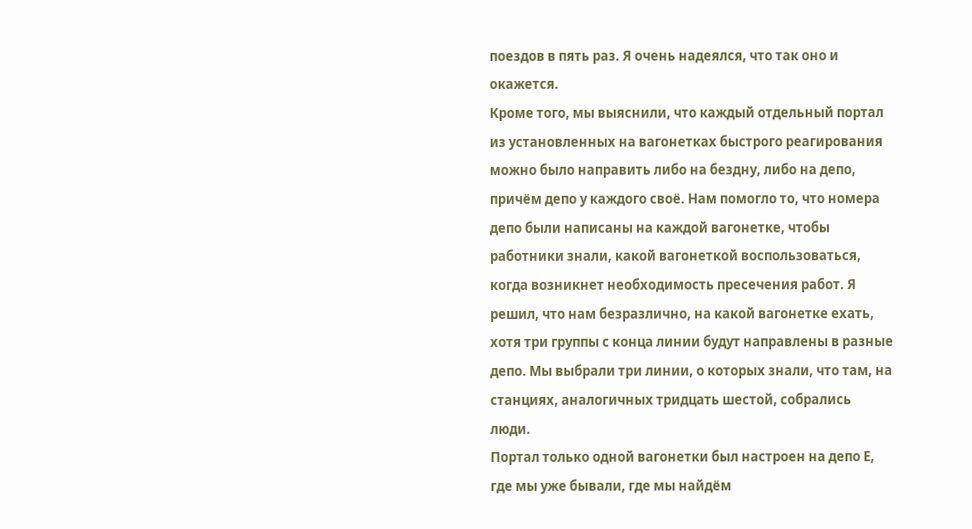поездов в пять раз. Я очень надеялся, что так оно и окажется.
Кроме того, мы выяснили, что каждый отдельный портал из установленных на вагонетках быстрого реагирования можно было направить либо на бездну, либо на депо, причём депо у каждого своё. Нам помогло то, что номера депо были написаны на каждой вагонетке, чтобы работники знали, какой вагонеткой воспользоваться, когда возникнет необходимость пресечения работ. Я решил, что нам безразлично, на какой вагонетке ехать, хотя три группы с конца линии будут направлены в разные депо. Мы выбрали три линии, о которых знали, что там, на станциях, аналогичных тридцать шестой, собрались люди.
Портал только одной вагонетки был настроен на депо Е, где мы уже бывали, где мы найдём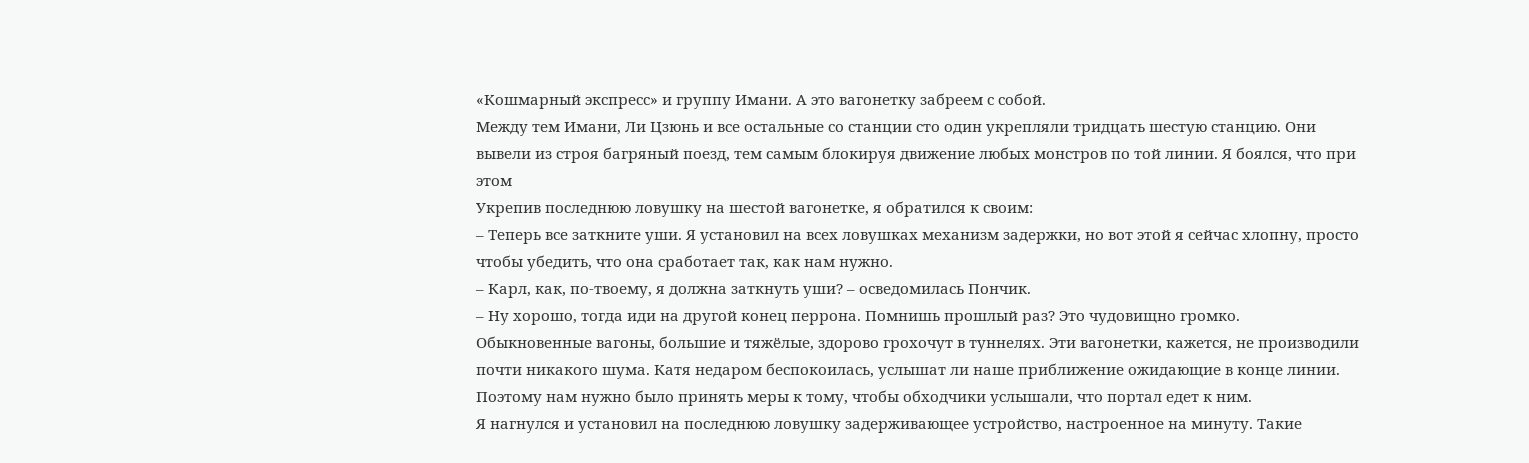«Кошмарный экспресс» и группу Имани. А это вагонетку забреем с собой.
Между тем Имани, Ли Цзюнь и все остальные со станции сто один укрепляли тридцать шестую станцию. Они вывели из строя багряный поезд, тем самым блокируя движение любых монстров по той линии. Я боялся, что при этом
Укрепив последнюю ловушку на шестой вагонетке, я обратился к своим:
– Теперь все заткните уши. Я установил на всех ловушках механизм задержки, но вот этой я сейчас хлопну, просто чтобы убедить, что она сработает так, как нам нужно.
– Карл, как, по-твоему, я должна заткнуть уши? – осведомилась Пончик.
– Ну хорошо, тогда иди на другой конец перрона. Помнишь прошлый раз? Это чудовищно громко.
Обыкновенные вагоны, большие и тяжёлые, здорово грохочут в туннелях. Эти вагонетки, кажется, не производили почти никакого шума. Катя недаром беспокоилась, услышат ли наше приближение ожидающие в конце линии. Поэтому нам нужно было принять меры к тому, чтобы обходчики услышали, что портал едет к ним.
Я нагнулся и установил на последнюю ловушку задерживающее устройство, настроенное на минуту. Такие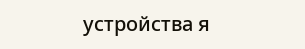устройства я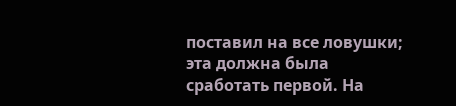поставил на все ловушки; эта должна была сработать первой. На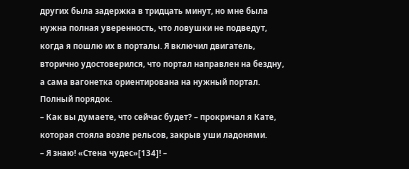других была задержка в тридцать минут, но мне была нужна полная уверенность, что ловушки не подведут, когда я пошлю их в порталы. Я включил двигатель, вторично удостоверился, что портал направлен на бездну, а сама вагонетка ориентирована на нужный портал. Полный порядок.
– Как вы думаете, что сейчас будет? – прокричал я Кате, которая стояла возле рельсов, закрыв уши ладонями.
– Я знаю! «Стена чудес»[134]! –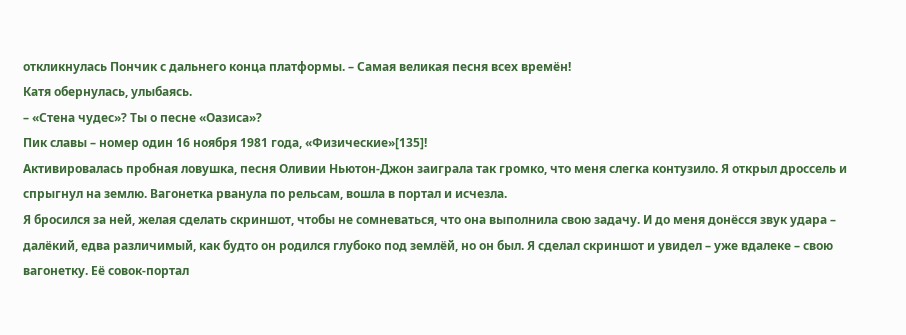откликнулась Пончик с дальнего конца платформы. – Самая великая песня всех времён!
Катя обернулась, улыбаясь.
– «Стена чудес»? Ты о песне «Оазиса»?
Пик славы – номер один 16 ноября 1981 года, «Физические»[135]!
Активировалась пробная ловушка, песня Оливии Ньютон-Джон заиграла так громко, что меня слегка контузило. Я открыл дроссель и спрыгнул на землю. Вагонетка рванула по рельсам, вошла в портал и исчезла.
Я бросился за ней, желая сделать скриншот, чтобы не сомневаться, что она выполнила свою задачу. И до меня донёсся звук удара – далёкий, едва различимый, как будто он родился глубоко под землёй, но он был. Я сделал скриншот и увидел – уже вдалеке – свою вагонетку. Её совок-портал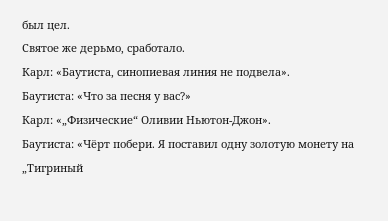был цел.
Святое же дерьмо, сработало.
Карл: «Баутиста, синопиевая линия не подвела».
Баутиста: «Что за песня у вас?»
Карл: «„Физические“ Оливии Ньютон-Джон».
Баутиста: «Чёрт побери. Я поставил одну золотую монету на „Тигриный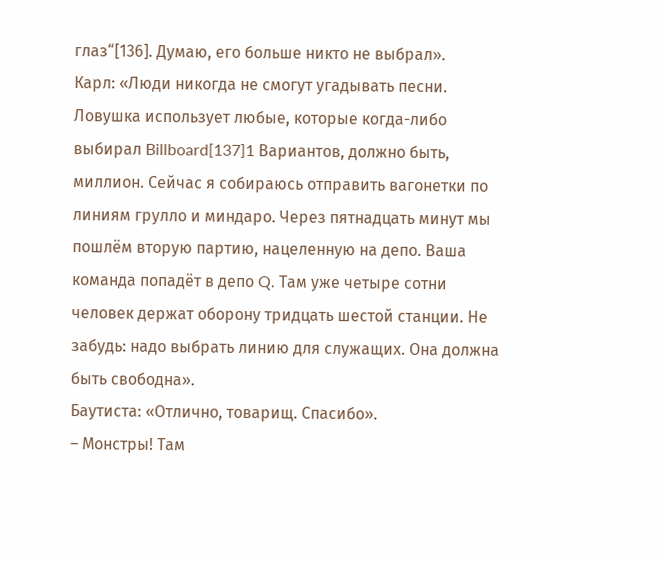глаз“[136]. Думаю, его больше никто не выбрал».
Карл: «Люди никогда не смогут угадывать песни. Ловушка использует любые, которые когда-либо выбирал Billboard[137]1 Вариантов, должно быть, миллион. Сейчас я собираюсь отправить вагонетки по линиям грулло и миндаро. Через пятнадцать минут мы пошлём вторую партию, нацеленную на депо. Ваша команда попадёт в депо Q. Там уже четыре сотни человек держат оборону тридцать шестой станции. Не забудь: надо выбрать линию для служащих. Она должна быть свободна».
Баутиста: «Отлично, товарищ. Спасибо».
– Монстры! Там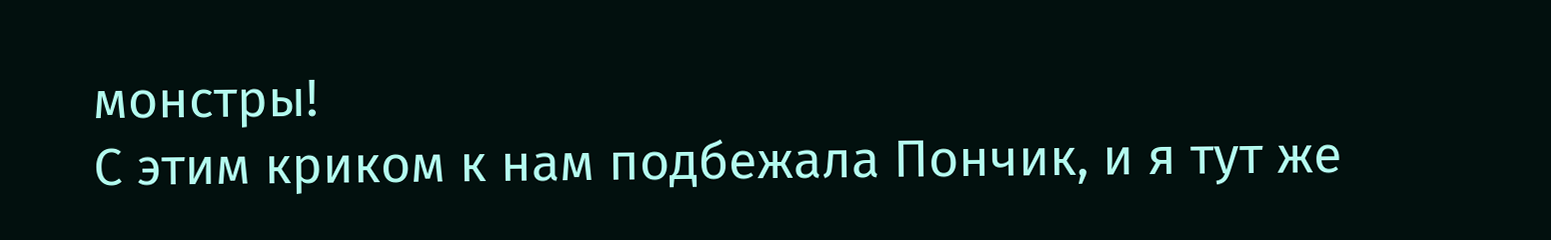монстры!
С этим криком к нам подбежала Пончик, и я тут же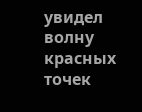увидел волну красных точек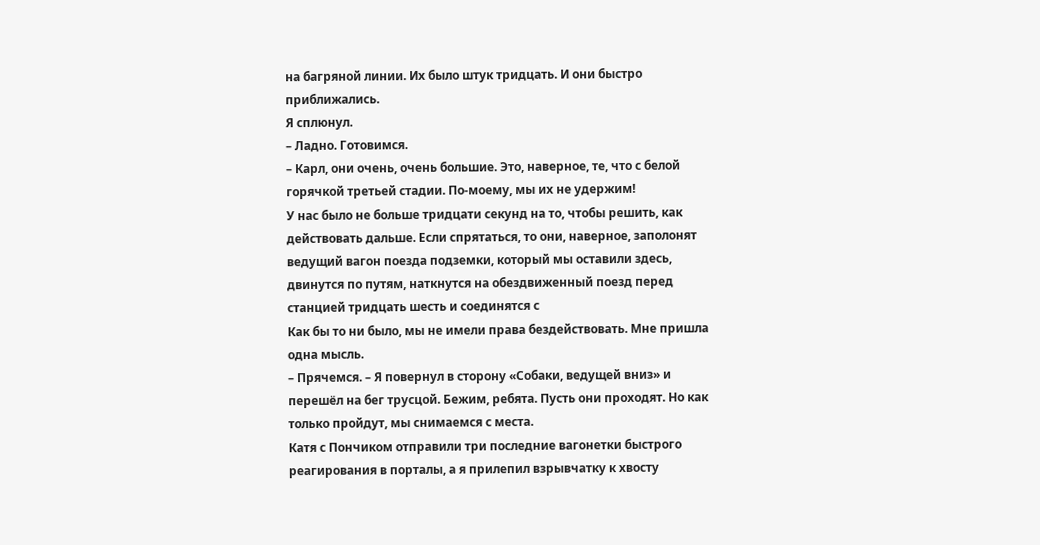на багряной линии. Их было штук тридцать. И они быстро приближались.
Я сплюнул.
– Ладно. Готовимся.
– Карл, они очень, очень большие. Это, наверное, те, что с белой горячкой третьей стадии. По-моему, мы их не удержим!
У нас было не больше тридцати секунд на то, чтобы решить, как действовать дальше. Если спрятаться, то они, наверное, заполонят ведущий вагон поезда подземки, который мы оставили здесь, двинутся по путям, наткнутся на обездвиженный поезд перед станцией тридцать шесть и соединятся с
Как бы то ни было, мы не имели права бездействовать. Мне пришла одна мысль.
– Прячемся. – Я повернул в сторону «Собаки, ведущей вниз» и перешёл на бег трусцой. Бежим, ребята. Пусть они проходят. Но как только пройдут, мы снимаемся с места.
Катя с Пончиком отправили три последние вагонетки быстрого реагирования в порталы, а я прилепил взрывчатку к хвосту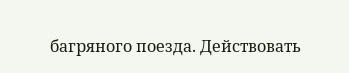багряного поезда. Действовать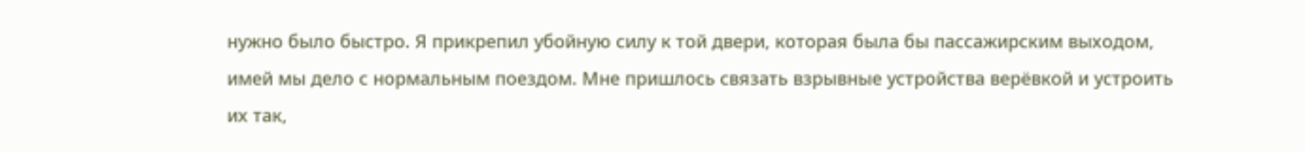нужно было быстро. Я прикрепил убойную силу к той двери, которая была бы пассажирским выходом, имей мы дело с нормальным поездом. Мне пришлось связать взрывные устройства верёвкой и устроить их так,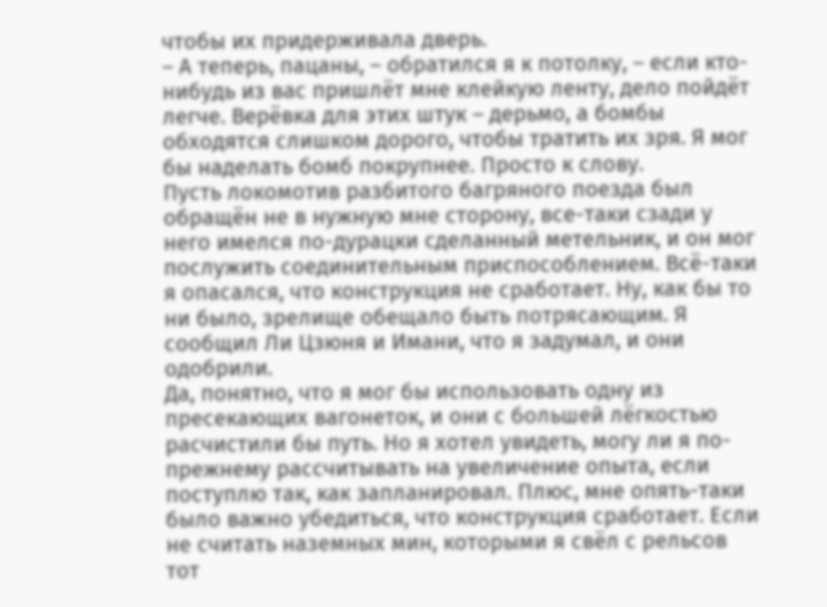чтобы их придерживала дверь.
– А теперь, пацаны, – обратился я к потолку, – если кто-нибудь из вас пришлёт мне клейкую ленту, дело пойдёт легче. Верёвка для этих штук – дерьмо, а бомбы обходятся слишком дорого, чтобы тратить их зря. Я мог бы наделать бомб покрупнее. Просто к слову.
Пусть локомотив разбитого багряного поезда был обращён не в нужную мне сторону, все-таки сзади у него имелся по-дурацки сделанный метельник, и он мог послужить соединительным приспособлением. Всё-таки я опасался, что конструкция не сработает. Ну, как бы то ни было, зрелище обещало быть потрясающим. Я сообщил Ли Цзюня и Имани, что я задумал, и они одобрили.
Да, понятно, что я мог бы использовать одну из пресекающих вагонеток, и они с большей лёгкостью расчистили бы путь. Но я хотел увидеть, могу ли я по-прежнему рассчитывать на увеличение опыта, если поступлю так, как запланировал. Плюс, мне опять-таки было важно убедиться, что конструкция сработает. Если не считать наземных мин, которыми я свёл с рельсов тот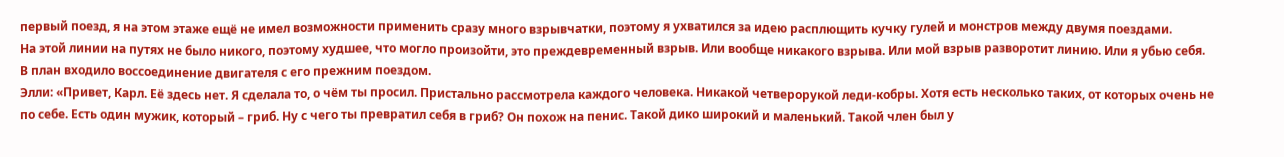первый поезд, я на этом этаже ещё не имел возможности применить сразу много взрывчатки, поэтому я ухватился за идею расплющить кучку гулей и монстров между двумя поездами.
На этой линии на путях не было никого, поэтому худшее, что могло произойти, это преждевременный взрыв. Или вообще никакого взрыва. Или мой взрыв разворотит линию. Или я убью себя.
В план входило воссоединение двигателя с его прежним поездом.
Элли: «Привет, Карл. Её здесь нет. Я сделала то, о чём ты просил. Пристально рассмотрела каждого человека. Никакой четверорукой леди-кобры. Хотя есть несколько таких, от которых очень не по себе. Есть один мужик, который – гриб. Ну с чего ты превратил себя в гриб? Он похож на пенис. Такой дико широкий и маленький. Такой член был у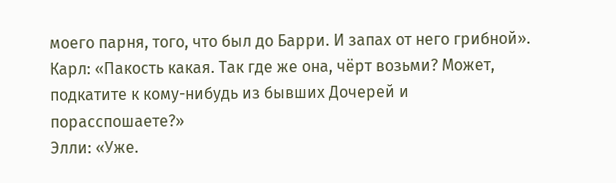моего парня, того, что был до Барри. И запах от него грибной».
Карл: «Пакость какая. Так где же она, чёрт возьми? Может, подкатите к кому-нибудь из бывших Дочерей и порасспошаете?»
Элли: «Уже.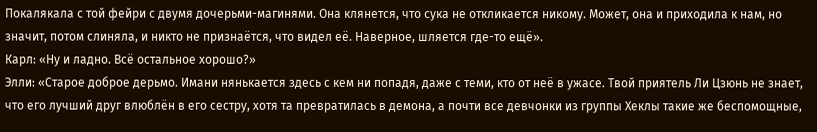Покалякала с той фейри с двумя дочерьми-магинями. Она клянется, что сука не откликается никому. Может, она и приходила к нам, но значит, потом слиняла, и никто не признаётся, что видел её. Наверное, шляется где-то ещё».
Карл: «Ну и ладно. Всё остальное хорошо?»
Элли: «Старое доброе дерьмо. Имани нянькается здесь с кем ни попадя, даже с теми, кто от неё в ужасе. Твой приятель Ли Цзюнь не знает, что его лучший друг влюблён в его сестру, хотя та превратилась в демона, а почти все девчонки из группы Хеклы такие же беспомощные,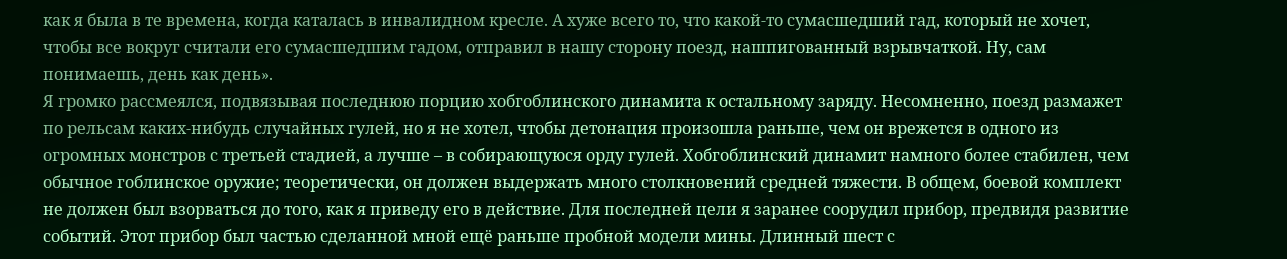как я была в те времена, когда каталась в инвалидном кресле. А хуже всего то, что какой-то сумасшедший гад, который не хочет, чтобы все вокруг считали его сумасшедшим гадом, отправил в нашу сторону поезд, нашпигованный взрывчаткой. Ну, сам понимаешь, день как день».
Я громко рассмеялся, подвязывая последнюю порцию хобгоблинского динамита к остальному заряду. Несомненно, поезд размажет по рельсам каких-нибудь случайных гулей, но я не хотел, чтобы детонация произошла раньше, чем он врежется в одного из огромных монстров с третьей стадией, а лучше – в собирающуюся орду гулей. Хобгоблинский динамит намного более стабилен, чем обычное гоблинское оружие; теоретически, он должен выдержать много столкновений средней тяжести. В общем, боевой комплект не должен был взорваться до того, как я приведу его в действие. Для последней цели я заранее соорудил прибор, предвидя развитие событий. Этот прибор был частью сделанной мной ещё раньше пробной модели мины. Длинный шест с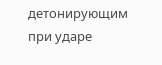детонирующим при ударе